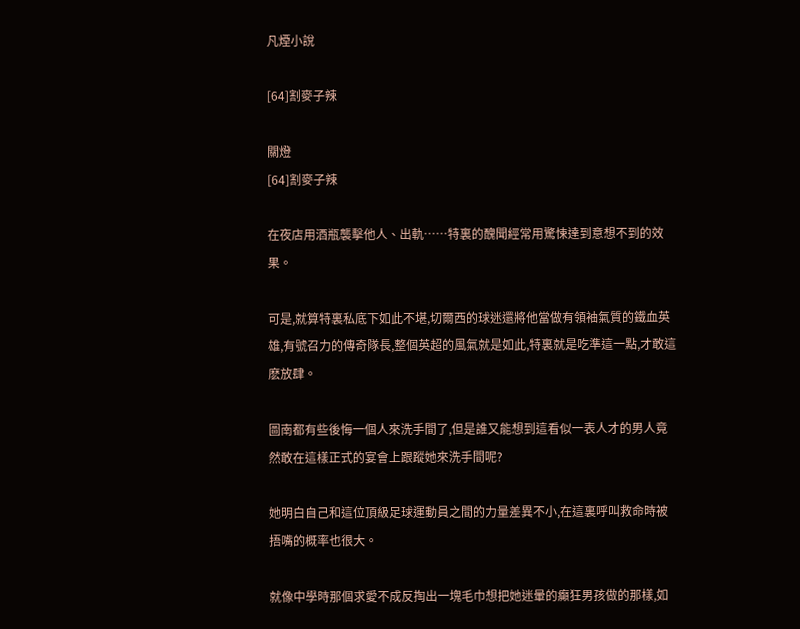凡煙小說

[64]割麥子辣

關燈
[64]割麥子辣

在夜店用酒瓶襲擊他人、出軌……特裏的醜聞經常用驚悚達到意想不到的效果。

可是,就算特裏私底下如此不堪,切爾西的球迷還將他當做有領袖氣質的鐵血英雄,有號召力的傳奇隊長,整個英超的風氣就是如此,特裏就是吃準這一點,才敢這麽放肆。

圖南都有些後悔一個人來洗手間了,但是誰又能想到這看似一表人才的男人竟然敢在這樣正式的宴會上跟蹤她來洗手間呢?

她明白自己和這位頂級足球運動員之間的力量差異不小,在這裏呼叫救命時被捂嘴的概率也很大。

就像中學時那個求愛不成反掏出一塊毛巾想把她迷暈的癲狂男孩做的那樣,如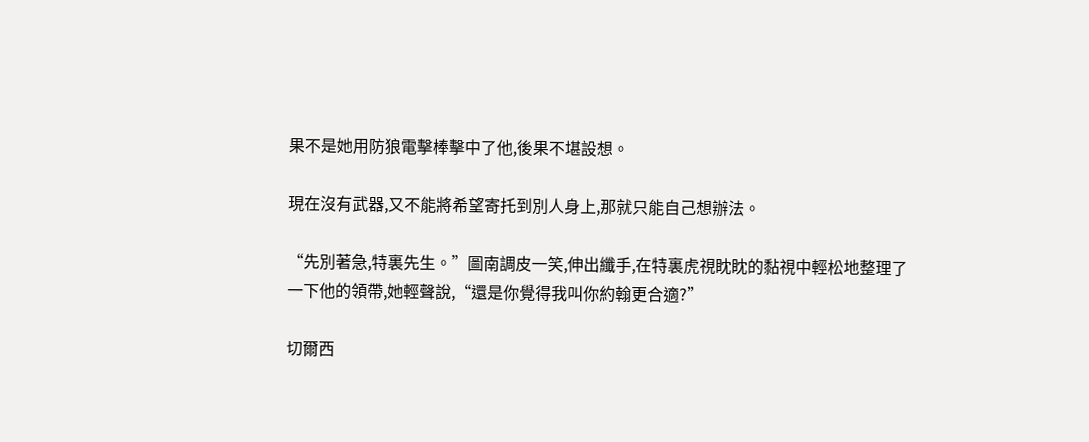果不是她用防狼電擊棒擊中了他,後果不堪設想。

現在沒有武器,又不能將希望寄托到別人身上,那就只能自己想辦法。

“先別著急,特裏先生。”圖南調皮一笑,伸出纖手,在特裏虎視眈眈的黏視中輕松地整理了一下他的領帶,她輕聲說,“還是你覺得我叫你約翰更合適?”

切爾西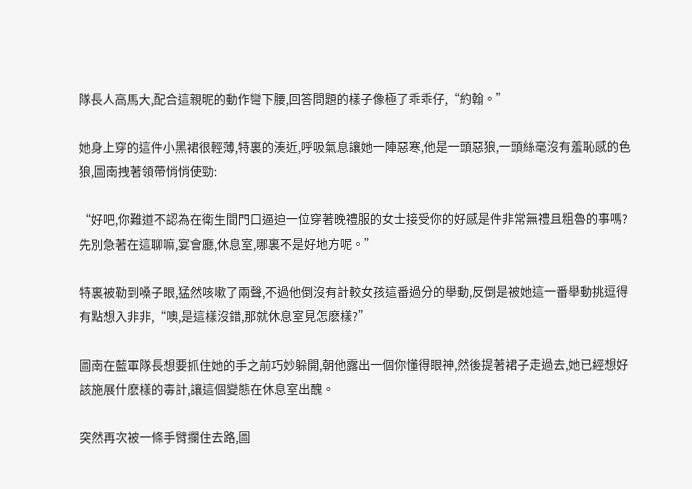隊長人高馬大,配合這親昵的動作彎下腰,回答問題的樣子像極了乖乖仔,“約翰。”

她身上穿的這件小黑裙很輕薄,特裏的湊近,呼吸氣息讓她一陣惡寒,他是一頭惡狼,一頭絲毫沒有羞恥感的色狼,圖南拽著領帶悄悄使勁:

“好吧,你難道不認為在衛生間門口逼迫一位穿著晚禮服的女士接受你的好感是件非常無禮且粗魯的事嗎?先別急著在這聊嘛,宴會廳,休息室,哪裏不是好地方呢。”

特裏被勒到嗓子眼,猛然咳嗽了兩聲,不過他倒沒有計較女孩這番過分的舉動,反倒是被她這一番舉動挑逗得有點想入非非,“噢,是這樣沒錯,那就休息室見怎麽樣?”

圖南在藍軍隊長想要抓住她的手之前巧妙躲開,朝他露出一個你懂得眼神,然後提著裙子走過去,她已經想好該施展什麽樣的毒計,讓這個變態在休息室出醜。

突然再次被一條手臂攔住去路,圖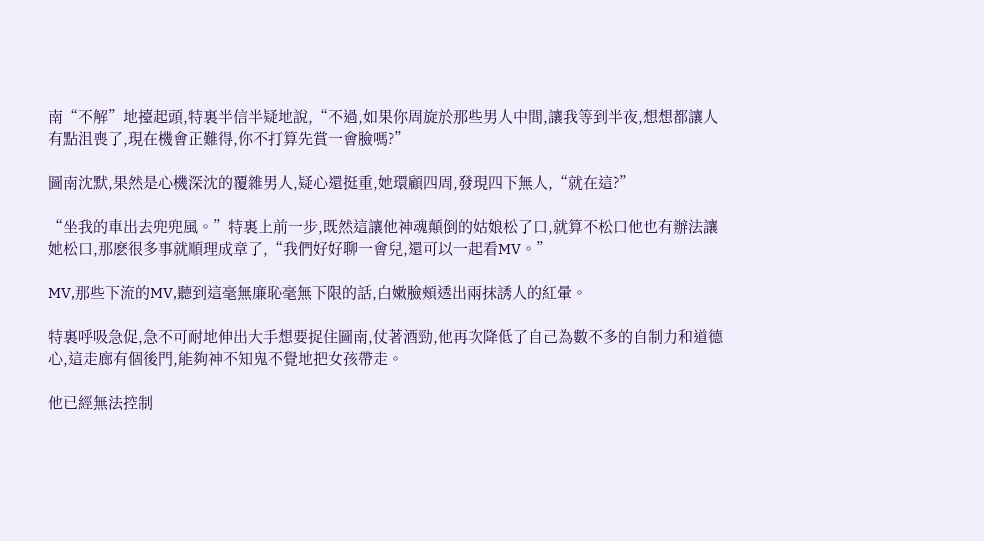南“不解”地擡起頭,特裏半信半疑地說,“不過,如果你周旋於那些男人中間,讓我等到半夜,想想都讓人有點沮喪了,現在機會正難得,你不打算先賞一會臉嗎?”

圖南沈默,果然是心機深沈的覆雜男人,疑心還挺重,她環顧四周,發現四下無人,“就在這?”

“坐我的車出去兜兜風。”特裏上前一步,既然這讓他神魂顛倒的姑娘松了口,就算不松口他也有辦法讓她松口,那麽很多事就順理成章了,“我們好好聊一會兒,還可以一起看MV。”

MV,那些下流的MV,聽到這毫無廉恥毫無下限的話,白嫩臉頰透出兩抹誘人的紅暈。

特裏呼吸急促,急不可耐地伸出大手想要捉住圖南,仗著酒勁,他再次降低了自己為數不多的自制力和道德心,這走廊有個後門,能夠神不知鬼不覺地把女孩帶走。

他已經無法控制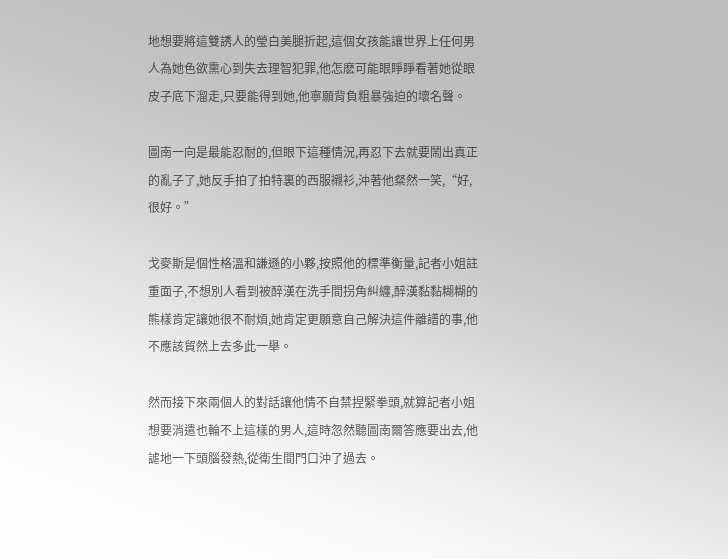地想要將這雙誘人的瑩白美腿折起,這個女孩能讓世界上任何男人為她色欲熏心到失去理智犯罪,他怎麽可能眼睜睜看著她從眼皮子底下溜走,只要能得到她,他寧願背負粗暴強迫的壞名聲。

圖南一向是最能忍耐的,但眼下這種情況,再忍下去就要鬧出真正的亂子了,她反手拍了拍特裏的西服襯衫,沖著他粲然一笑,“好,很好。”

戈麥斯是個性格溫和謙遜的小夥,按照他的標準衡量,記者小姐註重面子,不想別人看到被醉漢在洗手間拐角糾纏,醉漢黏黏糊糊的熊樣肯定讓她很不耐煩,她肯定更願意自己解決這件離譜的事,他不應該貿然上去多此一舉。

然而接下來兩個人的對話讓他情不自禁捏緊拳頭,就算記者小姐想要消遣也輪不上這樣的男人,這時忽然聽圖南爾答應要出去,他謔地一下頭腦發熱,從衛生間門口沖了過去。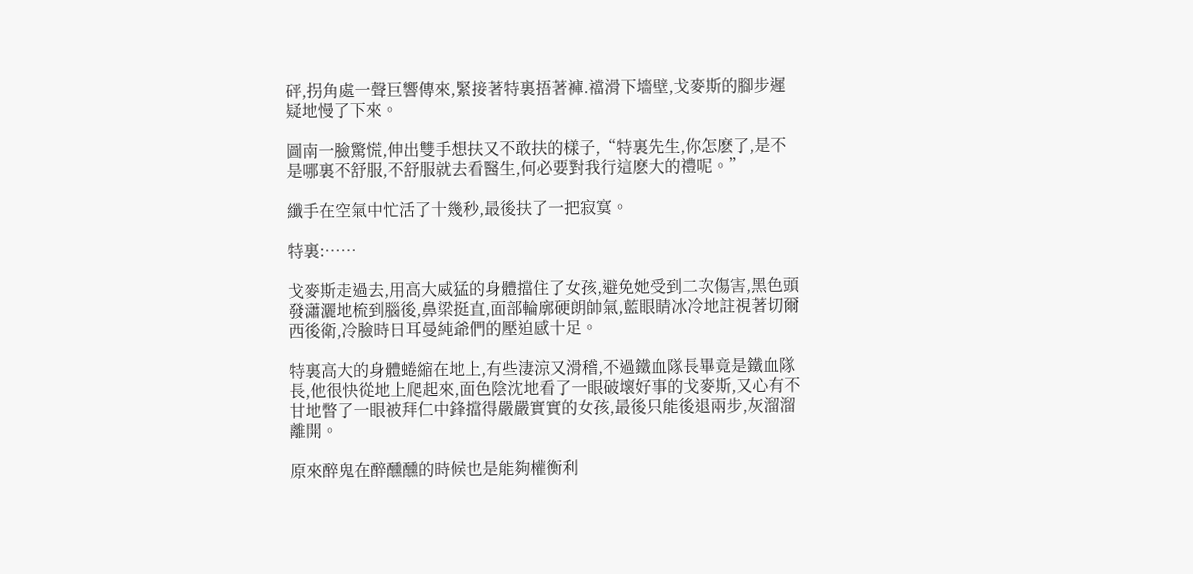砰,拐角處一聲巨響傳來,緊接著特裏捂著褲.襠滑下墻壁,戈麥斯的腳步遲疑地慢了下來。

圖南一臉驚慌,伸出雙手想扶又不敢扶的樣子,“特裏先生,你怎麽了,是不是哪裏不舒服,不舒服就去看醫生,何必要對我行這麽大的禮呢。”

纖手在空氣中忙活了十幾秒,最後扶了一把寂寞。

特裏:……

戈麥斯走過去,用高大威猛的身體擋住了女孩,避免她受到二次傷害,黑色頭發瀟灑地梳到腦後,鼻梁挺直,面部輪廓硬朗帥氣,藍眼睛冰冷地註視著切爾西後衛,冷臉時日耳曼純爺們的壓迫感十足。

特裏高大的身體蜷縮在地上,有些淒涼又滑稽,不過鐵血隊長畢竟是鐵血隊長,他很快從地上爬起來,面色陰沈地看了一眼破壞好事的戈麥斯,又心有不甘地瞥了一眼被拜仁中鋒擋得嚴嚴實實的女孩,最後只能後退兩步,灰溜溜離開。

原來醉鬼在醉醺醺的時候也是能夠權衡利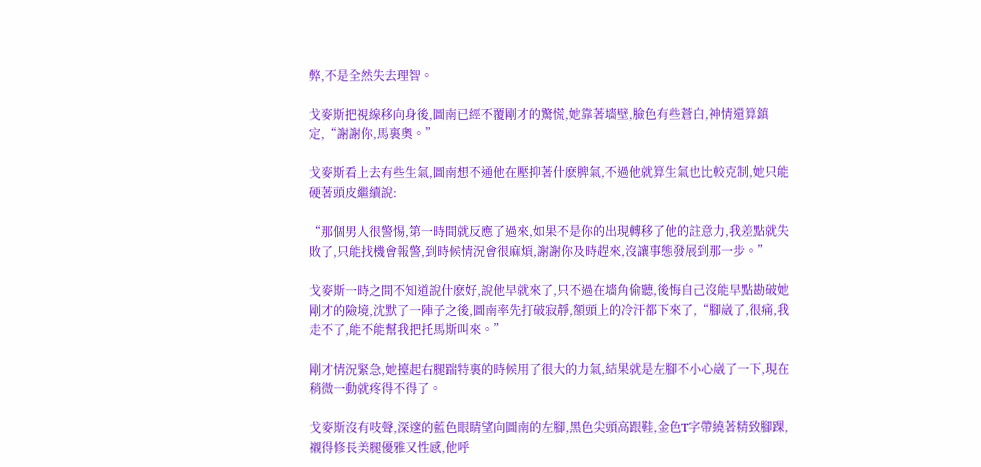弊,不是全然失去理智。

戈麥斯把視線移向身後,圖南已經不覆剛才的驚慌,她靠著墻壁,臉色有些蒼白,神情還算鎮定,“謝謝你,馬裏奧。”

戈麥斯看上去有些生氣,圖南想不通他在壓抑著什麽脾氣,不過他就算生氣也比較克制,她只能硬著頭皮繼續說:

“那個男人很警惕,第一時間就反應了過來,如果不是你的出現轉移了他的註意力,我差點就失敗了,只能找機會報警,到時候情況會很麻煩,謝謝你及時趕來,沒讓事態發展到那一步。”

戈麥斯一時之間不知道說什麽好,說他早就來了,只不過在墻角偷聽,後悔自己沒能早點勘破她剛才的險境,沈默了一陣子之後,圖南率先打破寂靜,額頭上的冷汗都下來了,“腳崴了,很痛,我走不了,能不能幫我把托馬斯叫來。”

剛才情況緊急,她擡起右腿踹特裏的時候用了很大的力氣,結果就是左腳不小心崴了一下,現在稍微一動就疼得不得了。

戈麥斯沒有吱聲,深邃的藍色眼睛望向圖南的左腳,黑色尖頭高跟鞋,金色T字帶繞著精致腳踝,襯得修長美腿優雅又性感,他呼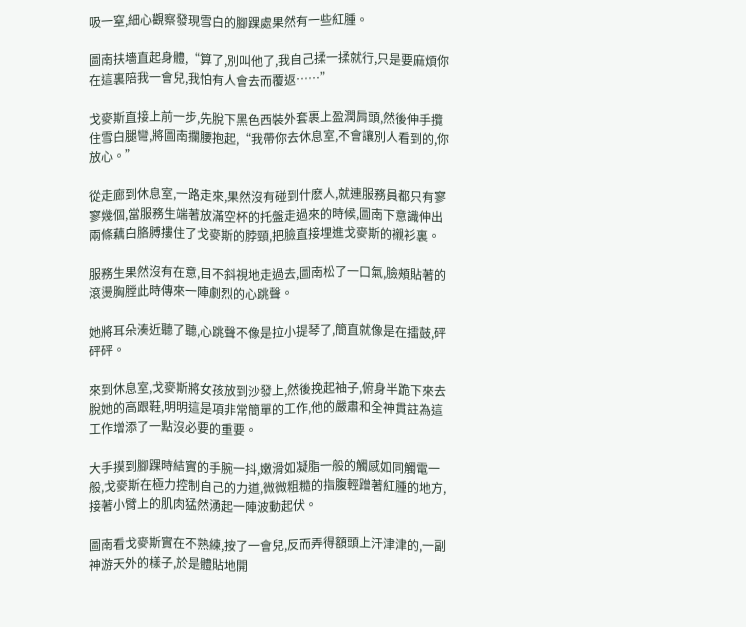吸一窒,細心觀察發現雪白的腳踝處果然有一些紅腫。

圖南扶墻直起身體,“算了,別叫他了,我自己揉一揉就行,只是要麻煩你在這裏陪我一會兒,我怕有人會去而覆返……”

戈麥斯直接上前一步,先脫下黑色西裝外套裹上盈潤肩頭,然後伸手攬住雪白腿彎,將圖南攔腰抱起,“我帶你去休息室,不會讓別人看到的,你放心。”

從走廊到休息室,一路走來,果然沒有碰到什麽人,就連服務員都只有寥寥幾個,當服務生端著放滿空杯的托盤走過來的時候,圖南下意識伸出兩條藕白胳膊摟住了戈麥斯的脖頸,把臉直接埋進戈麥斯的襯衫裏。

服務生果然沒有在意,目不斜視地走過去,圖南松了一口氣,臉頰貼著的滾燙胸膛此時傳來一陣劇烈的心跳聲。

她將耳朵湊近聽了聽,心跳聲不像是拉小提琴了,簡直就像是在擂鼓,砰砰砰。

來到休息室,戈麥斯將女孩放到沙發上,然後挽起袖子,俯身半跪下來去脫她的高跟鞋,明明這是項非常簡單的工作,他的嚴肅和全神貫註為這工作增添了一點沒必要的重要。

大手摸到腳踝時結實的手腕一抖,嫩滑如凝脂一般的觸感如同觸電一般,戈麥斯在極力控制自己的力道,微微粗糙的指腹輕蹭著紅腫的地方,接著小臂上的肌肉猛然湧起一陣波動起伏。

圖南看戈麥斯實在不熟練,按了一會兒,反而弄得額頭上汗津津的,一副神游天外的樣子,於是體貼地開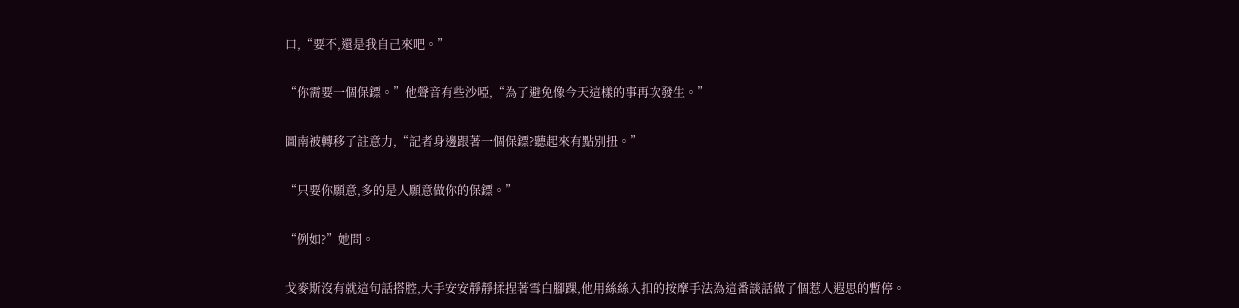口,“要不,還是我自己來吧。”

“你需要一個保鏢。”他聲音有些沙啞,“為了避免像今天這樣的事再次發生。”

圖南被轉移了註意力,“記者身邊跟著一個保鏢?聽起來有點別扭。”

“只要你願意,多的是人願意做你的保鏢。”

“例如?”她問。

戈麥斯沒有就這句話搭腔,大手安安靜靜揉捏著雪白腳踝,他用絲絲入扣的按摩手法為這番談話做了個惹人遐思的暫停。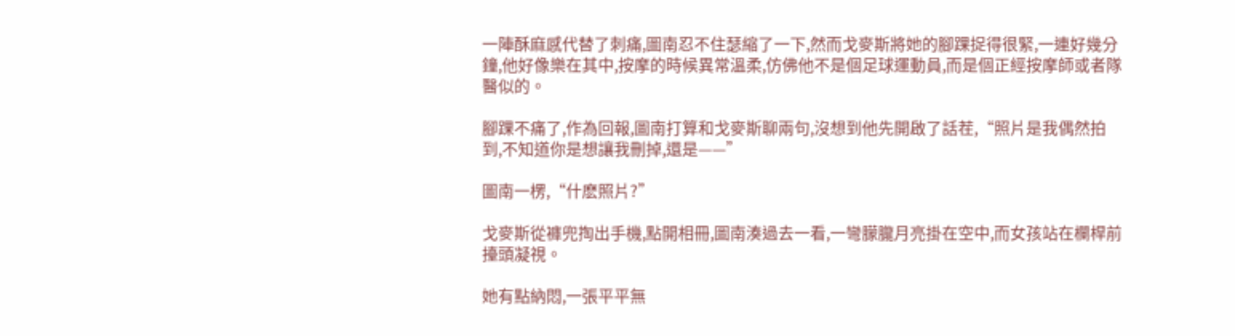一陣酥麻感代替了刺痛,圖南忍不住瑟縮了一下,然而戈麥斯將她的腳踝捉得很緊,一連好幾分鐘,他好像樂在其中,按摩的時候異常溫柔,仿佛他不是個足球運動員,而是個正經按摩師或者隊醫似的。

腳踝不痛了,作為回報,圖南打算和戈麥斯聊兩句,沒想到他先開啟了話茬,“照片是我偶然拍到,不知道你是想讓我刪掉,還是——”

圖南一楞,“什麽照片?”

戈麥斯從褲兜掏出手機,點開相冊,圖南湊過去一看,一彎朦朧月亮掛在空中,而女孩站在欄桿前擡頭凝視。

她有點納悶,一張平平無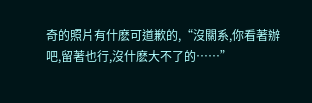奇的照片有什麽可道歉的,“沒關系,你看著辦吧,留著也行,沒什麽大不了的……”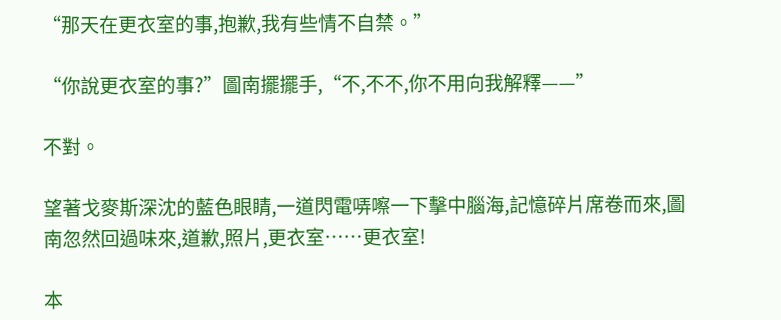“那天在更衣室的事,抱歉,我有些情不自禁。”

“你說更衣室的事?”圖南擺擺手,“不,不不,你不用向我解釋——”

不對。

望著戈麥斯深沈的藍色眼睛,一道閃電哢嚓一下擊中腦海,記憶碎片席卷而來,圖南忽然回過味來,道歉,照片,更衣室……更衣室!

本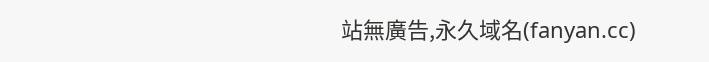站無廣告,永久域名(fanyan.cc)